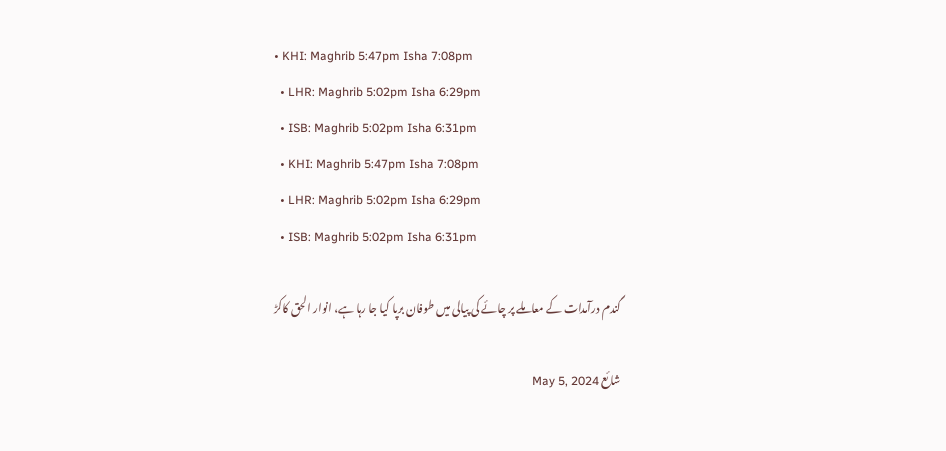• KHI: Maghrib 5:47pm Isha 7:08pm
  • LHR: Maghrib 5:02pm Isha 6:29pm
  • ISB: Maghrib 5:02pm Isha 6:31pm
  • KHI: Maghrib 5:47pm Isha 7:08pm
  • LHR: Maghrib 5:02pm Isha 6:29pm
  • ISB: Maghrib 5:02pm Isha 6:31pm

گندم درآمدات کے معاملے پر چائے کی پیالی میں طوفان برپا کیا جا رہا ہے، انوار الحق کاکڑ

شائع May 5, 2024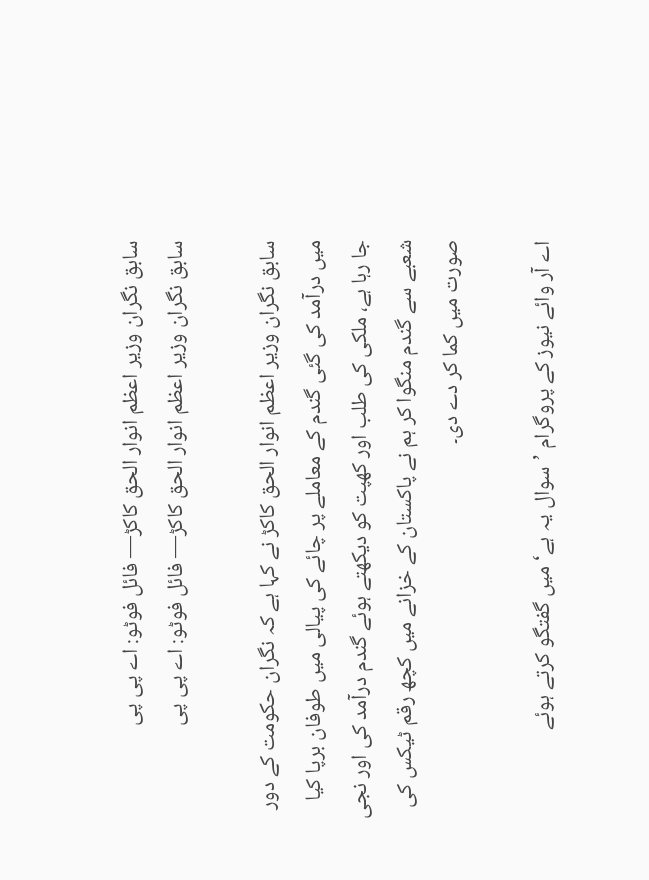سابق نگران وزیر اعظم انوار الحق کاکڑ— فائل فوٹو: اے پی پی
سابق نگران وزیر اعظم انوار الحق کاکڑ— فائل فوٹو: اے پی پی

سابق نگران وزیر اعظم انوار الحق کاکڑ نے کہا ہے کہ نگران حکومت کے دور میں درآمد کی گئی گندم کے معاملے پر چائے کی پیالی میں طوفان برپا کیا جا رہا ہے، ملکی کی طلب اور کھپت کو دیکھتے ہوئے گندم درآمد کی اور نجی شعبے سے گندم منگوا کر ہم نے پاکستان کے خزانے میں کچھ رقم ٹیکس کی صورت میں کما کر دے دی۔

اے آر وائے نیوز کے پروگرام ’سوال یہ ہے‘ میں گفتگو کرتے ہوئے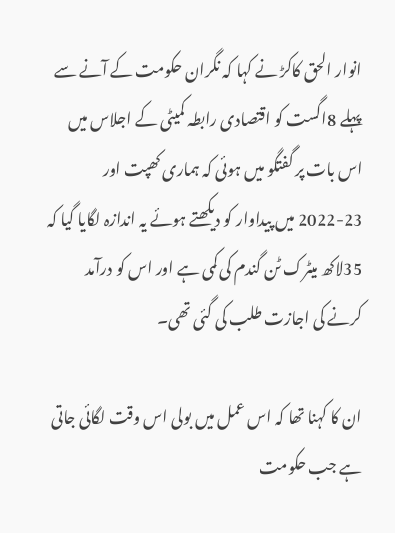انوار الحق کاکڑ نے کہا کہ نگران حکومت کے آنے سے پہلے 8اگست کو اقتصادی رابطہ کمیٹی کے اجلاس میں اس بات پر گفتگو میں ہوئی کہ ہماری کھپت اور 23-2022 میں پیداوار کو دیکھتے ہوئے یہ اندازہ لگایا گیا کہ 35لاکھ میٹرک ٹن گندم کی کمی ہے اور اس کو درآمد کرنے کی اجازت طلب کی گئی تھی۔

ان کا کہنا تھا کہ اس عمل میں بولی اس وقت لگائی جاتی ہے جب حکومت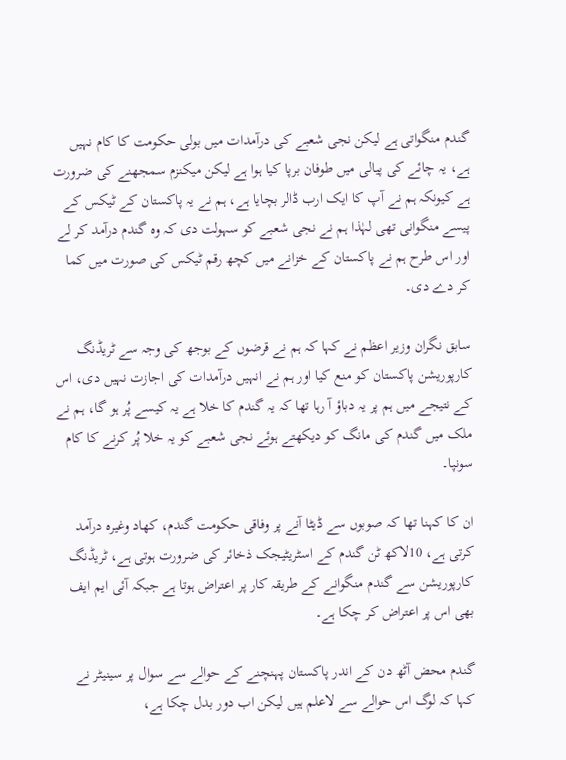گندم منگواتی ہے لیکن نجی شعبے کی درآمدات میں بولی حکومت کا کام نہیں ہے، یہ چائے کی پیالی میں طوفان برپا کیا ہوا ہے لیکن میکنزم سمجھنے کی ضرورت ہے کیونکہ ہم نے آپ کا ایک ارب ڈالر بچایا ہے، ہم نے یہ پاکستان کے ٹیکس کے پیسے منگوانی تھی لہٰذا ہم نے نجی شعبے کو سہولت دی کہ وہ گندم درآمد کر لے اور اس طرح ہم نے پاکستان کے خزانے میں کچھ رقم ٹیکس کی صورت میں کما کر دے دی۔

سابق نگران وزیر اعظم نے کہا کہ ہم نے قرضوں کے بوجھ کی وجہ سے ٹریڈنگ کارپوریشن پاکستان کو منع کیا اور ہم نے انہیں درآمدات کی اجازت نہیں دی، اس کے نتیجے میں ہم پر یہ دباؤ آ رہا تھا کہ یہ گندم کا خلا ہے یہ کیسے پُر ہو گا، ہم نے ملک میں گندم کی مانگ کو دیکھتے ہوئے نجی شعبے کو یہ خلا پُر کرنے کا کام سونپا۔

ان کا کہنا تھا کہ صوبوں سے ڈیٹا آنے پر وفاقی حکومت گندم، کھاد وغیرہ درآمد کرتی ہے، 10لاکھ ٹن گندم کے اسٹریٹیجک ذخائر کی ضرورت ہوتی ہے، ٹریڈنگ کارپوریشن سے گندم منگوانے کے طریقہ کار پر اعتراض ہوتا ہے جبکہ آئی ایم ایف بھی اس پر اعتراض کر چکا ہے۔

گندم محض آٹھ دن کے اندر پاکستان پہنچنے کے حوالے سے سوال پر سینیٹر نے کہا کہ لوگ اس حوالے سے لاعلم ہیں لیکن اب دور بدل چکا ہے،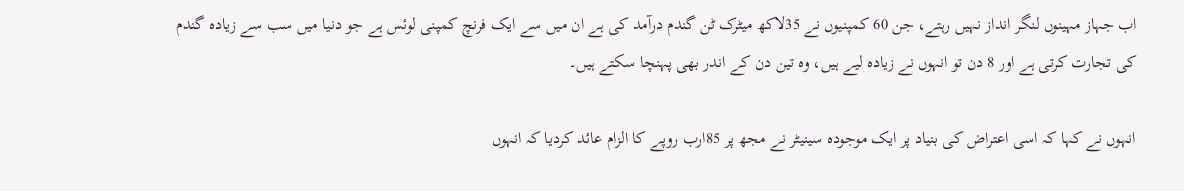اب جہاز مہینوں لنگر انداز نہیں رہتے، جن 60 کمپنیوں نے 35لاکھ میٹرک ٹن گندم درآمد کی ہے ان میں سے ایک فرنچ کمپنی لوئس ہے جو دنیا میں سب سے زیادہ گندم کی تجارت کرتی ہے اور 8 دن تو انہوں نے زیادہ لیے ہیں، وہ تین دن کے اندر بھی پہنچا سکتے ہیں۔

انہوں نے کہا کہ اسی اعتراض کی بنیاد پر ایک موجودہ سینیٹر نے مجھ پر 85ارب روپے کا الزام عائد کردیا کہ انہوں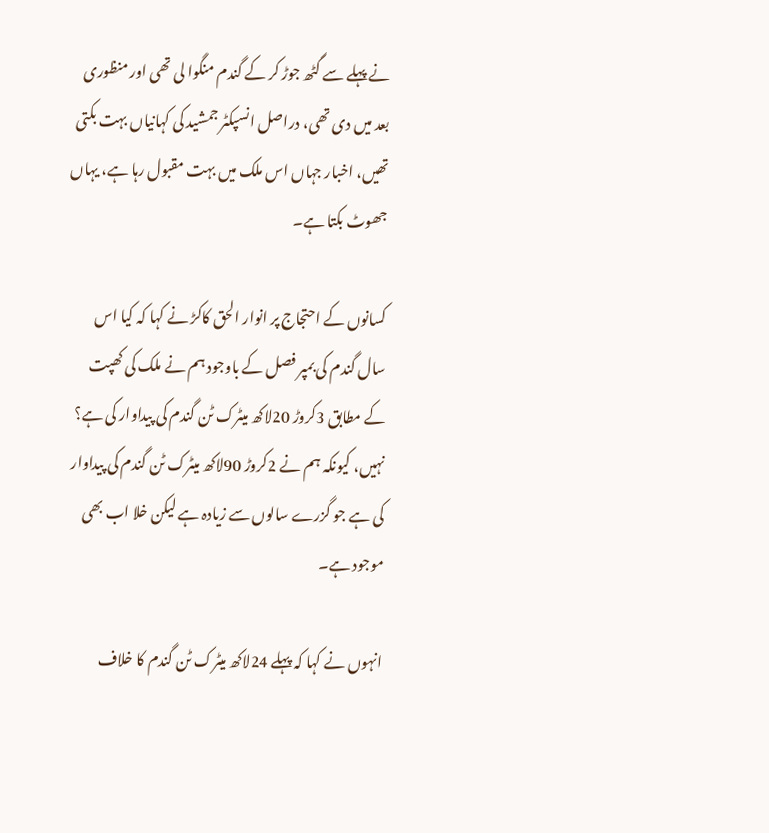نے پہلے سے گٹھ جوڑ کر کے گندم منگوا لی تھی اور منظوری بعد میں دی تھی، دراصل انسپکٹر جمشید کی کہانیاں بہت بکتی تھیں، اخبار جہاں اس ملک میں بہت مقبول رہا ہے، یہاں جھوٹ بکتا ہے۔

کسانوں کے احتجاج پر انوار الحق کاکڑ نے کہا کہ کیا اس سال گندم کی بمپر فصل کے باوجود ہم نے ملک کی کھپت کے مطابق 3کروڑ 20لاکھ میٹرک ٹن گندم کی پیداوار کی ہے؟ نہیں، کیونکہ ہم نے 2کروڑ 90لاکھ میٹرک ٹن گندم کی پیداوار کی ہے جو گزرے سالوں سے زیادہ ہے لیکن خلا اب بھی موجود ہے۔

انہوں نے کہا کہ پہلے 24لاکھ میٹرک ٹن گندم کا خلاف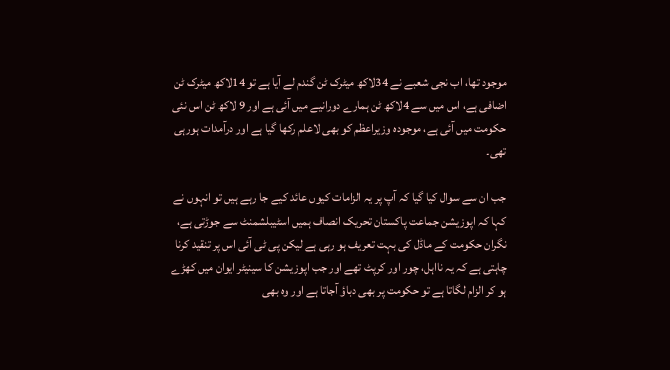موجود تھا، اب نجی شعبے نے 34لاکھ میٹرک ٹن گندم لے آیا ہے تو 14لاکھ میٹرک ٹن اضافی ہے، اس میں سے 4لاکھ ٹن ہمارے دورانیے میں آئی ہے اور 9 لاکھ ٹن اس نئی حکومت میں آئی ہے، موجودہ وزیراعظم کو بھی لاعلم رکھا گیا ہے اور درآمدات ہورہی تھی۔

جب ان سے سوال کیا گیا کہ آپ پر یہ الزامات کیوں عائد کیے جا رہے ہیں تو انہوں نے کہا کہ اپوزیشن جماعت پاکستان تحریک انصاف ہمیں اسٹیبلشمنٹ سے جوڑتی ہے، نگران حکومت کے ماڈل کی بہت تعریف ہو رہی ہے لیکن پی ٹی آئی اس پر تنقید کرنا چاہتی ہے کہ یہ نااہل، چور اور کرپٹ تھے اور جب اپوزیشن کا سینیٹر ایوان میں کھڑے ہو کر الزام لگاتا ہے تو حکومت پر بھی دباؤ آجاتا ہے اور وہ بھی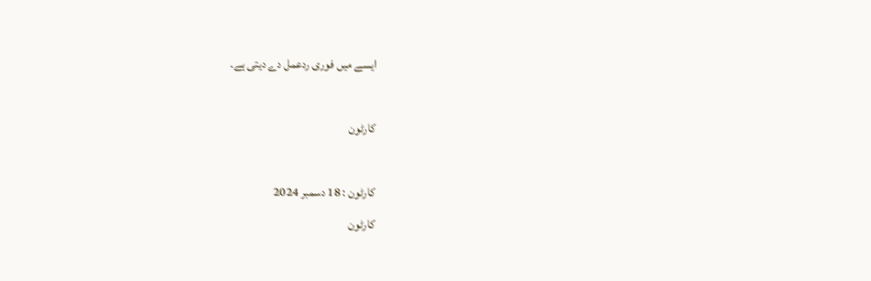ایسے میں فوری ردعمل دے دیتی ہے۔

کارٹون

کارٹون : 18 دسمبر 2024
کارٹون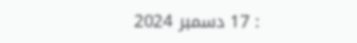: 17 دسمبر 2024